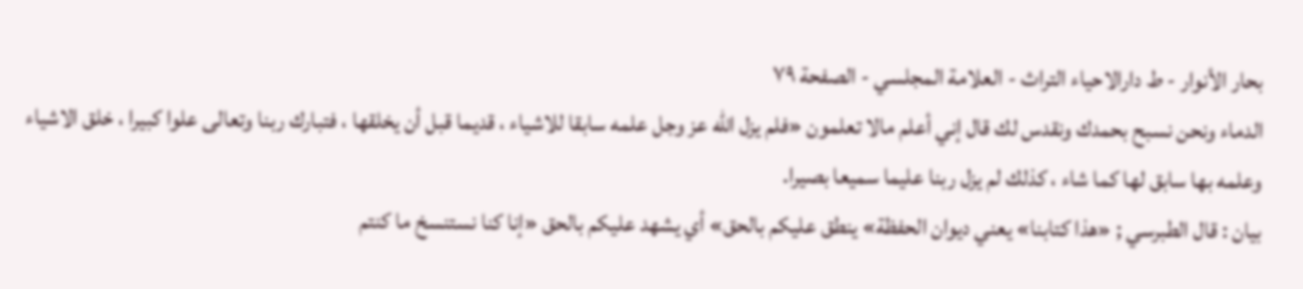بحار الأنوار - ط دارالاحیاء التراث - العلامة المجلسي - الصفحة ٧٩
الدماء ونحن نسبح بحمدك ونقدس لك قال إني أعلم مالا تعلمون «فلم يزل الله عز وجل علمه سابقا للاشياء ، قديما قبل أن يخلقها ، فتبارك ربنا وتعالى علوا كبيرا ، خلق الاشياء وعلمه بها سابق لها كما شاء ، كذلك لم يزل ربنا عليما سميعا بصيرا.
بيان : قال الطبرسي ; «هذا كتابنا» يعني ديوان الحفظة» ينطق عليكم بالحق» أي يشهد عليكم بالحق «إنا كنا نستنسخ ما كنتم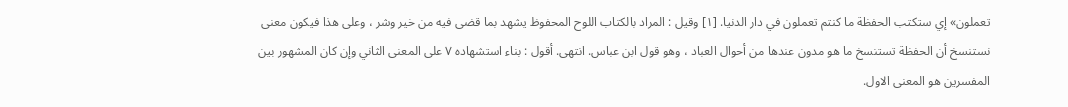تعملون» إي ستكتب الحفظة ما كنتم تعملون في دار الدنيا. [١] وقيل : المراد بالكتاب اللوح المحفوظ يشهد بما قضى فيه من خير وشر ، وعلى هذا فيكون معنى نستنسخ أن الحفظة تستنسخ ما هو مدون عندها من أحوال العباد ، وهو قول ابن عباس. انتهى. أقول : بناء استشهاده ٧ على المعنى الثاني وإن كان المشهور بين المفسرين هو المعنى الاول.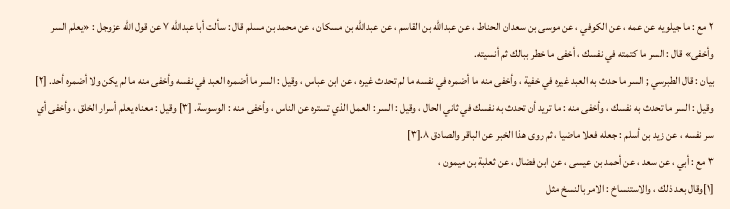٢ مع : ما جيلويه عن عمه ، عن الكوفي ، عن موسى بن سعدان الحناط ، عن عبدالله بن القاسم ، عن عبدالله بن مسكان ، عن محمد بن مسلم قال : سألت أبا عبدالله ٧ عن قول الله عزوجل : «يعلم السر وأخفى» قال : السر ما كتمته في نفسك ، أخفى ما خطر ببالك ثم أنسيته.
بيان : قال الطبرسي ; السر ما حدث به العبد غيره في خفية ، وأخفى منه ما أضمره في نفسه ما لم تحدث غيره ، عن ابن عباس ، وقيل : السر ما أضمره العبد في نفسه وأخفى منه ما لم يكن ولا أضمره أحد. [٢] وقيل : السر ما تحدث به نفسك ، وأخفى منه : ما تريد أن تحدث به نفسك في ثاني الحال ، وقيل : السر : العمل الذي تستره عن الناس ، وأخفى منه : الوسوسة. [٣] وقيل : معناه يعلم أسرار الخلق ، وأخفى أي سر نفسه ، عن زيد بن أسلم : جعله فعلا ماضيا ، ثم روى هذا الخبر عن الباقر والصادق ٨.[٣]
٣ مع : أبي ، عن سعد ، عن أحمد بن عيسى ، عن ابن فضال ، عن ثعلبة بن ميمون ،
[١]وقال بعد ذلك ، والاستنساخ : الامر بالنسخ مثل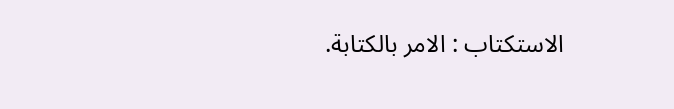الاستكتاب : الامر بالكتابة.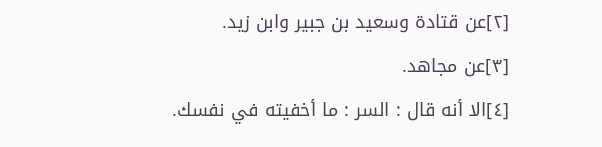[٢]عن قتادة وسعيد بن جبير وابن زيد.
[٣]عن مجاهد.
[٤]الا أنه قال : السر : ما أخفيته في نفسك.